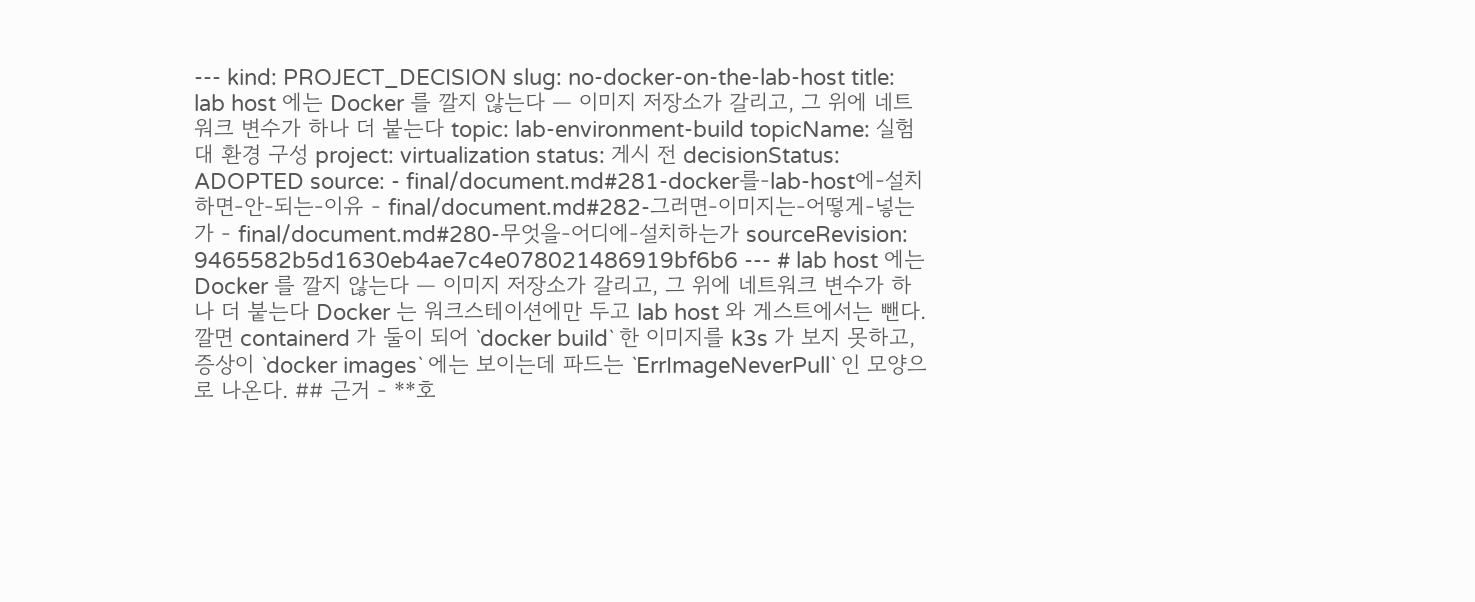--- kind: PROJECT_DECISION slug: no-docker-on-the-lab-host title: lab host 에는 Docker 를 깔지 않는다 — 이미지 저장소가 갈리고, 그 위에 네트워크 변수가 하나 더 붙는다 topic: lab-environment-build topicName: 실험대 환경 구성 project: virtualization status: 게시 전 decisionStatus: ADOPTED source: - final/document.md#281-docker를-lab-host에-설치하면-안-되는-이유 - final/document.md#282-그러면-이미지는-어떻게-넣는가 - final/document.md#280-무엇을-어디에-설치하는가 sourceRevision: 9465582b5d1630eb4ae7c4e078021486919bf6b6 --- # lab host 에는 Docker 를 깔지 않는다 — 이미지 저장소가 갈리고, 그 위에 네트워크 변수가 하나 더 붙는다 Docker 는 워크스테이션에만 두고 lab host 와 게스트에서는 뺀다. 깔면 containerd 가 둘이 되어 `docker build` 한 이미지를 k3s 가 보지 못하고, 증상이 `docker images` 에는 보이는데 파드는 `ErrImageNeverPull` 인 모양으로 나온다. ## 근거 - **호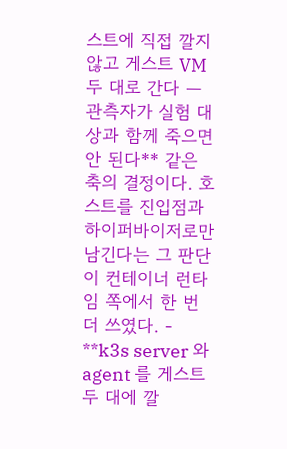스트에 직접 깔지 않고 게스트 VM 두 대로 간다 — 관측자가 실험 대상과 함께 죽으면 안 된다** 같은 축의 결정이다. 호스트를 진입점과 하이퍼바이저로만 남긴다는 그 판단이 컨테이너 런타임 쪽에서 한 번 더 쓰였다. - **k3s server 와 agent 를 게스트 두 대에 깔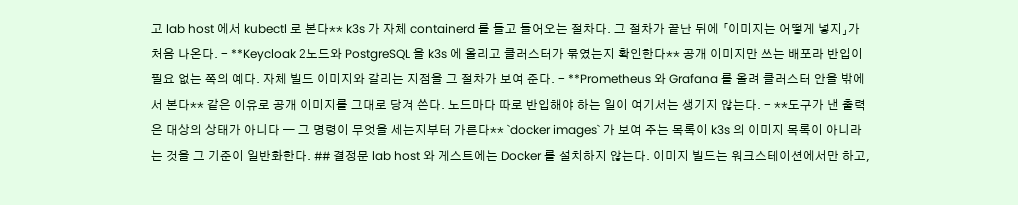고 lab host 에서 kubectl 로 본다** k3s 가 자체 containerd 를 들고 들어오는 절차다. 그 절차가 끝난 뒤에 「이미지는 어떻게 넣지」가 처음 나온다. - **Keycloak 2노드와 PostgreSQL 을 k3s 에 올리고 클러스터가 묶였는지 확인한다** 공개 이미지만 쓰는 배포라 반입이 필요 없는 쪽의 예다. 자체 빌드 이미지와 갈리는 지점을 그 절차가 보여 준다. - **Prometheus 와 Grafana 를 올려 클러스터 안을 밖에서 본다** 같은 이유로 공개 이미지를 그대로 당겨 쓴다. 노드마다 따로 반입해야 하는 일이 여기서는 생기지 않는다. - **도구가 낸 출력은 대상의 상태가 아니다 — 그 명령이 무엇을 세는지부터 가른다** `docker images` 가 보여 주는 목록이 k3s 의 이미지 목록이 아니라는 것을 그 기준이 일반화한다. ## 결정문 lab host 와 게스트에는 Docker 를 설치하지 않는다. 이미지 빌드는 워크스테이션에서만 하고,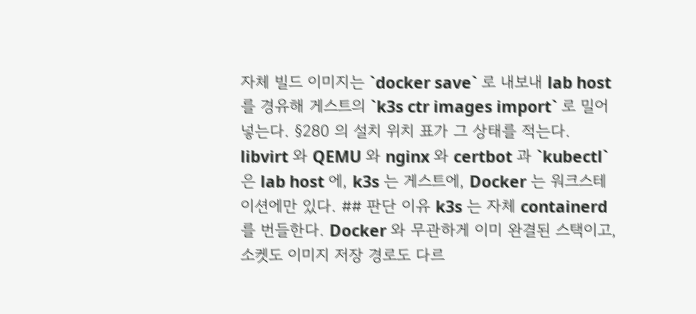자체 빌드 이미지는 `docker save` 로 내보내 lab host 를 경유해 게스트의 `k3s ctr images import` 로 밀어 넣는다. §280 의 설치 위치 표가 그 상태를 적는다. libvirt 와 QEMU 와 nginx 와 certbot 과 `kubectl` 은 lab host 에, k3s 는 게스트에, Docker 는 워크스테이션에만 있다. ## 판단 이유 k3s 는 자체 containerd 를 번들한다. Docker 와 무관하게 이미 완결된 스택이고, 소켓도 이미지 저장 경로도 다르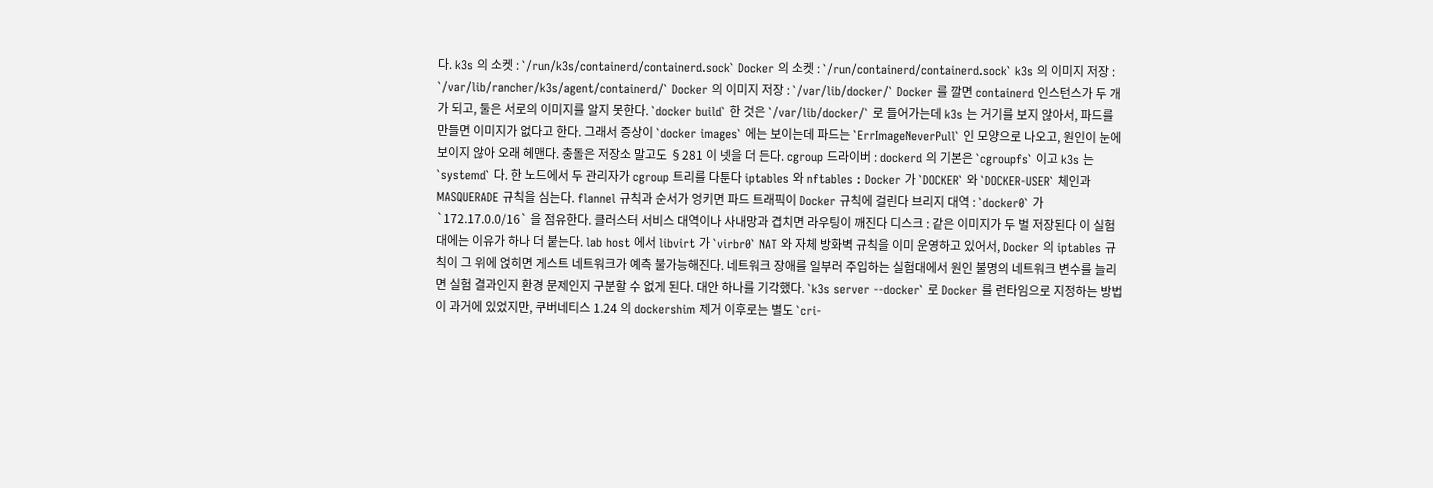다. k3s 의 소켓 : `/run/k3s/containerd/containerd.sock` Docker 의 소켓 : `/run/containerd/containerd.sock` k3s 의 이미지 저장 : `/var/lib/rancher/k3s/agent/containerd/` Docker 의 이미지 저장 : `/var/lib/docker/` Docker 를 깔면 containerd 인스턴스가 두 개가 되고, 둘은 서로의 이미지를 알지 못한다. `docker build` 한 것은 `/var/lib/docker/` 로 들어가는데 k3s 는 거기를 보지 않아서, 파드를 만들면 이미지가 없다고 한다. 그래서 증상이 `docker images` 에는 보이는데 파드는 `ErrImageNeverPull` 인 모양으로 나오고, 원인이 눈에 보이지 않아 오래 헤맨다. 충돌은 저장소 말고도 §281 이 넷을 더 든다. cgroup 드라이버 : dockerd 의 기본은 `cgroupfs` 이고 k3s 는 `systemd` 다. 한 노드에서 두 관리자가 cgroup 트리를 다툰다 iptables 와 nftables : Docker 가 `DOCKER` 와 `DOCKER-USER` 체인과 MASQUERADE 규칙을 심는다. flannel 규칙과 순서가 엉키면 파드 트래픽이 Docker 규칙에 걸린다 브리지 대역 : `docker0` 가 `172.17.0.0/16` 을 점유한다. 클러스터 서비스 대역이나 사내망과 겹치면 라우팅이 깨진다 디스크 : 같은 이미지가 두 벌 저장된다 이 실험대에는 이유가 하나 더 붙는다. lab host 에서 libvirt 가 `virbr0` NAT 와 자체 방화벽 규칙을 이미 운영하고 있어서, Docker 의 iptables 규칙이 그 위에 얹히면 게스트 네트워크가 예측 불가능해진다. 네트워크 장애를 일부러 주입하는 실험대에서 원인 불명의 네트워크 변수를 늘리면 실험 결과인지 환경 문제인지 구분할 수 없게 된다. 대안 하나를 기각했다. `k3s server --docker` 로 Docker 를 런타임으로 지정하는 방법이 과거에 있었지만, 쿠버네티스 1.24 의 dockershim 제거 이후로는 별도 `cri-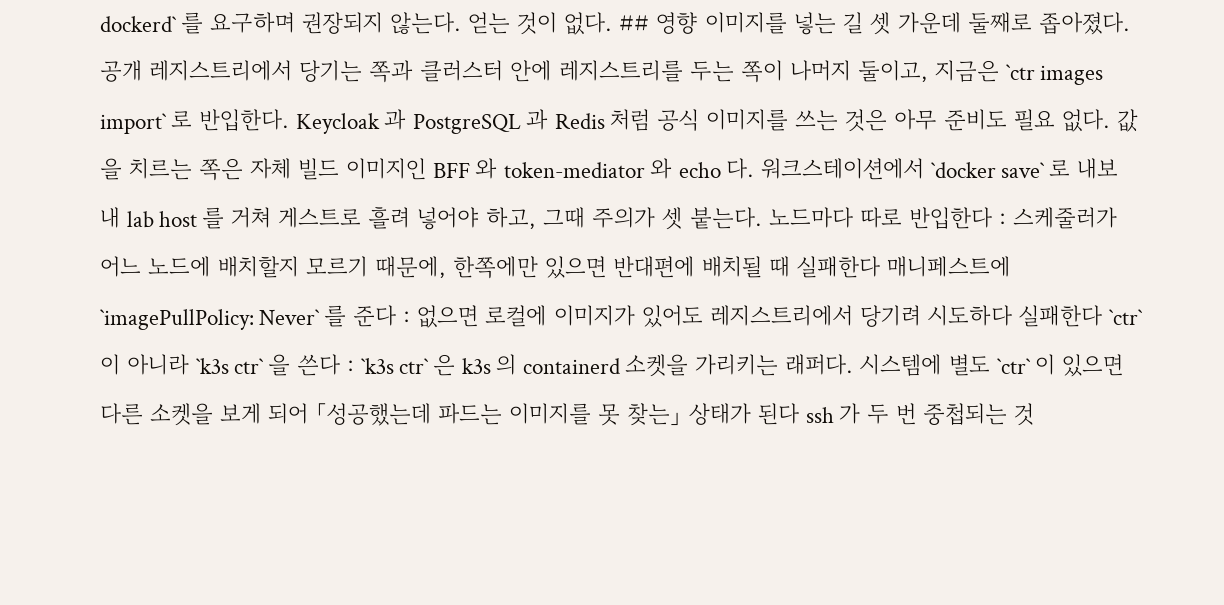dockerd` 를 요구하며 권장되지 않는다. 얻는 것이 없다. ## 영향 이미지를 넣는 길 셋 가운데 둘째로 좁아졌다. 공개 레지스트리에서 당기는 쪽과 클러스터 안에 레지스트리를 두는 쪽이 나머지 둘이고, 지금은 `ctr images import` 로 반입한다. Keycloak 과 PostgreSQL 과 Redis 처럼 공식 이미지를 쓰는 것은 아무 준비도 필요 없다. 값을 치르는 쪽은 자체 빌드 이미지인 BFF 와 token-mediator 와 echo 다. 워크스테이션에서 `docker save` 로 내보내 lab host 를 거쳐 게스트로 흘려 넣어야 하고, 그때 주의가 셋 붙는다. 노드마다 따로 반입한다 : 스케줄러가 어느 노드에 배치할지 모르기 때문에, 한쪽에만 있으면 반대편에 배치될 때 실패한다 매니페스트에 `imagePullPolicy: Never` 를 준다 : 없으면 로컬에 이미지가 있어도 레지스트리에서 당기려 시도하다 실패한다 `ctr` 이 아니라 `k3s ctr` 을 쓴다 : `k3s ctr` 은 k3s 의 containerd 소켓을 가리키는 래퍼다. 시스템에 별도 `ctr` 이 있으면 다른 소켓을 보게 되어 「성공했는데 파드는 이미지를 못 찾는」 상태가 된다 ssh 가 두 번 중첩되는 것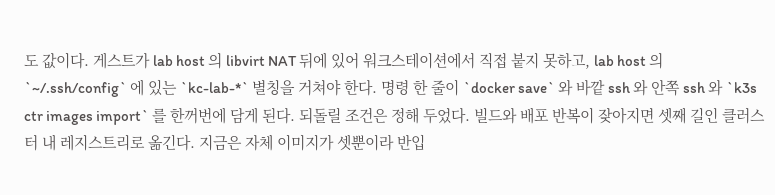도 값이다. 게스트가 lab host 의 libvirt NAT 뒤에 있어 워크스테이션에서 직접 붙지 못하고, lab host 의 `~/.ssh/config` 에 있는 `kc-lab-*` 별칭을 거쳐야 한다. 명령 한 줄이 `docker save` 와 바깥 ssh 와 안쪽 ssh 와 `k3s ctr images import` 를 한꺼번에 담게 된다. 되돌릴 조건은 정해 두었다. 빌드와 배포 반복이 잦아지면 셋째 길인 클러스터 내 레지스트리로 옮긴다. 지금은 자체 이미지가 셋뿐이라 반입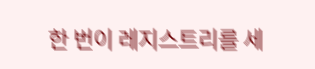한 번이 레지스트리를 세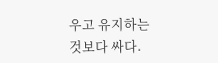우고 유지하는 것보다 싸다.